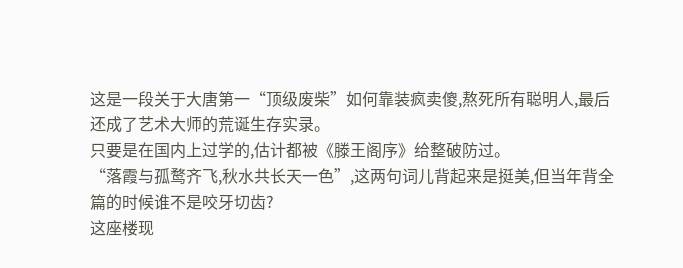这是一段关于大唐第一“顶级废柴”如何靠装疯卖傻,熬死所有聪明人,最后还成了艺术大师的荒诞生存实录。
只要是在国内上过学的,估计都被《滕王阁序》给整破防过。
“落霞与孤鹜齐飞,秋水共长天一色”,这两句词儿背起来是挺美,但当年背全篇的时候谁不是咬牙切齿?
这座楼现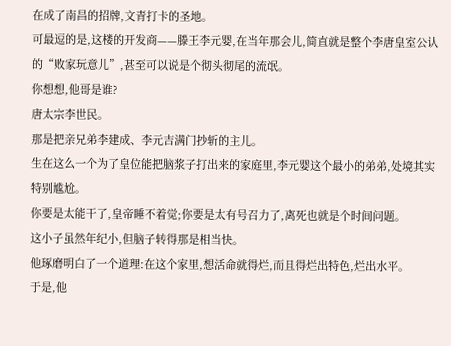在成了南昌的招牌,文青打卡的圣地。
可最逗的是,这楼的开发商——滕王李元婴,在当年那会儿,简直就是整个李唐皇室公认的“败家玩意儿”,甚至可以说是个彻头彻尾的流氓。
你想想,他哥是谁?
唐太宗李世民。
那是把亲兄弟李建成、李元吉满门抄斩的主儿。
生在这么一个为了皇位能把脑浆子打出来的家庭里,李元婴这个最小的弟弟,处境其实特别尴尬。
你要是太能干了,皇帝睡不着觉;你要是太有号召力了,离死也就是个时间问题。
这小子虽然年纪小,但脑子转得那是相当快。
他琢磨明白了一个道理:在这个家里,想活命就得烂,而且得烂出特色,烂出水平。
于是,他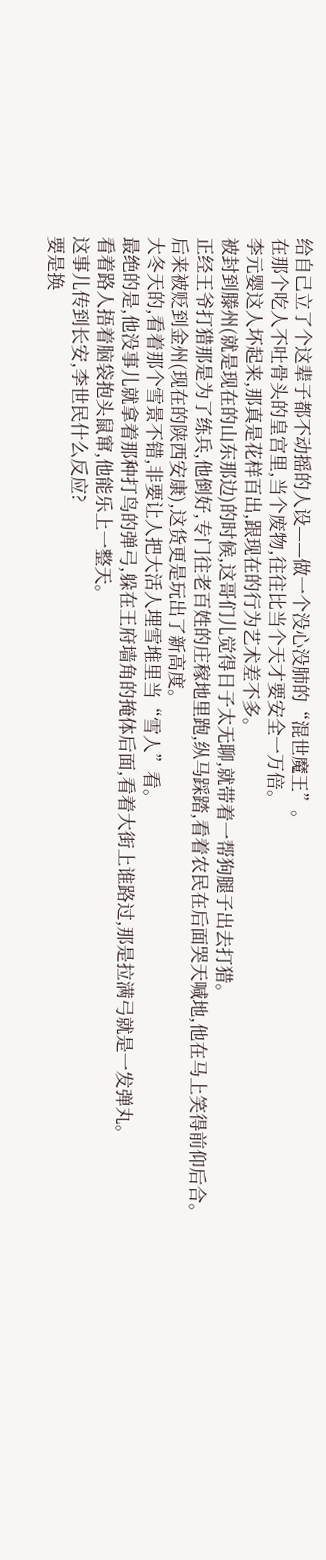给自己立了个这辈子都不动摇的人设——做一个没心没肺的“混世魔王”。
在那个吃人不吐骨头的皇宫里,当个废物,往往比当个天才要安全一万倍。
李元婴这人坏起来,那真是花样百出,跟现在的行为艺术差不多。
被封到滕州(就是现在的山东那边)的时候,这哥们儿觉得日子太无聊,就带着一帮狗腿子出去打猎。
正经王爷打猎那是为了练兵,他倒好,专门往老百姓的庄稼地里跑,纵马踩踏,看着农民在后面哭天喊地,他在马上笑得前仰后合。
后来被贬到金州(现在的陕西安康),这货更是玩出了新高度。
大冬天的,看着那个雪景不错,非要让人把大活人埋雪堆里当“雪人”看。
最绝的是,他没事儿就拿着那种打鸟的弹弓,躲在王府墙角的掩体后面,看着大街上谁路过,那是拉满弓就是一发弹丸。
看着路人捂着脑袋抱头鼠窜,他能乐上一整天。
这事儿传到长安,李世民什么反应?
要是换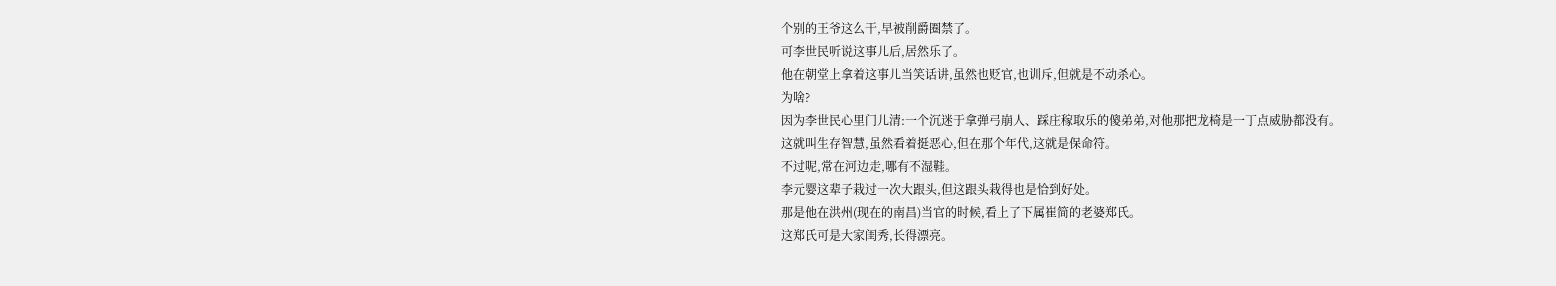个别的王爷这么干,早被削爵圈禁了。
可李世民听说这事儿后,居然乐了。
他在朝堂上拿着这事儿当笑话讲,虽然也贬官,也训斥,但就是不动杀心。
为啥?
因为李世民心里门儿清:一个沉迷于拿弹弓崩人、踩庄稼取乐的傻弟弟,对他那把龙椅是一丁点威胁都没有。
这就叫生存智慧,虽然看着挺恶心,但在那个年代,这就是保命符。
不过呢,常在河边走,哪有不湿鞋。
李元婴这辈子栽过一次大跟头,但这跟头栽得也是恰到好处。
那是他在洪州(现在的南昌)当官的时候,看上了下属崔简的老婆郑氏。
这郑氏可是大家闺秀,长得漂亮。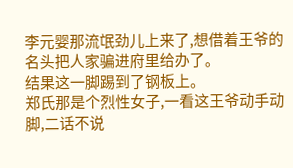李元婴那流氓劲儿上来了,想借着王爷的名头把人家骗进府里给办了。
结果这一脚踢到了钢板上。
郑氏那是个烈性女子,一看这王爷动手动脚,二话不说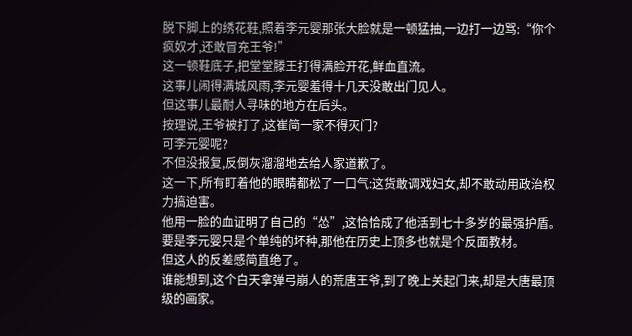脱下脚上的绣花鞋,照着李元婴那张大脸就是一顿猛抽,一边打一边骂:“你个疯奴才,还敢冒充王爷!”
这一顿鞋底子,把堂堂滕王打得满脸开花,鲜血直流。
这事儿闹得满城风雨,李元婴羞得十几天没敢出门见人。
但这事儿最耐人寻味的地方在后头。
按理说,王爷被打了,这崔简一家不得灭门?
可李元婴呢?
不但没报复,反倒灰溜溜地去给人家道歉了。
这一下,所有盯着他的眼睛都松了一口气:这货敢调戏妇女,却不敢动用政治权力搞迫害。
他用一脸的血证明了自己的“怂”,这恰恰成了他活到七十多岁的最强护盾。
要是李元婴只是个单纯的坏种,那他在历史上顶多也就是个反面教材。
但这人的反差感简直绝了。
谁能想到,这个白天拿弹弓崩人的荒唐王爷,到了晚上关起门来,却是大唐最顶级的画家。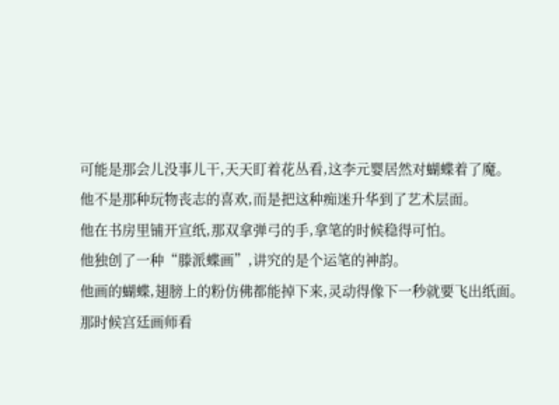可能是那会儿没事儿干,天天盯着花丛看,这李元婴居然对蝴蝶着了魔。
他不是那种玩物丧志的喜欢,而是把这种痴迷升华到了艺术层面。
他在书房里铺开宣纸,那双拿弹弓的手,拿笔的时候稳得可怕。
他独创了一种“滕派蝶画”,讲究的是个运笔的神韵。
他画的蝴蝶,翅膀上的粉仿佛都能掉下来,灵动得像下一秒就要飞出纸面。
那时候宫廷画师看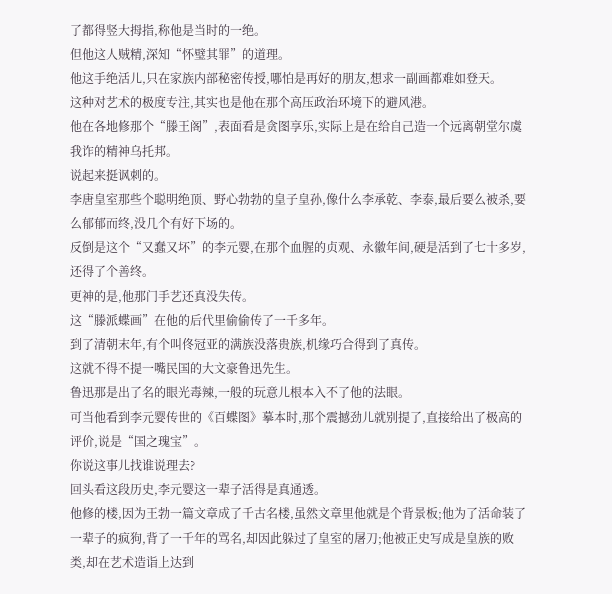了都得竖大拇指,称他是当时的一绝。
但他这人贼精,深知“怀璧其罪”的道理。
他这手绝活儿,只在家族内部秘密传授,哪怕是再好的朋友,想求一副画都难如登天。
这种对艺术的极度专注,其实也是他在那个高压政治环境下的避风港。
他在各地修那个“滕王阁”,表面看是贪图享乐,实际上是在给自己造一个远离朝堂尔虞我诈的精神乌托邦。
说起来挺讽刺的。
李唐皇室那些个聪明绝顶、野心勃勃的皇子皇孙,像什么李承乾、李泰,最后要么被杀,要么郁郁而终,没几个有好下场的。
反倒是这个“又蠢又坏”的李元婴,在那个血腥的贞观、永徽年间,硬是活到了七十多岁,还得了个善终。
更神的是,他那门手艺还真没失传。
这“滕派蝶画”在他的后代里偷偷传了一千多年。
到了清朝末年,有个叫佟冠亚的满族没落贵族,机缘巧合得到了真传。
这就不得不提一嘴民国的大文豪鲁迅先生。
鲁迅那是出了名的眼光毒辣,一般的玩意儿根本入不了他的法眼。
可当他看到李元婴传世的《百蝶图》摹本时,那个震撼劲儿就别提了,直接给出了极高的评价,说是“国之瑰宝”。
你说这事儿找谁说理去?
回头看这段历史,李元婴这一辈子活得是真通透。
他修的楼,因为王勃一篇文章成了千古名楼,虽然文章里他就是个背景板;他为了活命装了一辈子的疯狗,背了一千年的骂名,却因此躲过了皇室的屠刀;他被正史写成是皇族的败类,却在艺术造诣上达到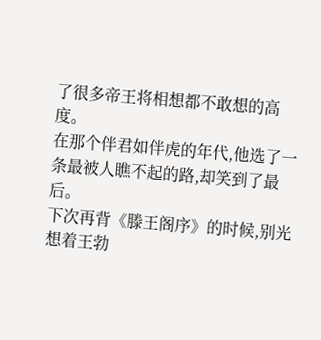了很多帝王将相想都不敢想的高度。
在那个伴君如伴虎的年代,他选了一条最被人瞧不起的路,却笑到了最后。
下次再背《滕王阁序》的时候,别光想着王勃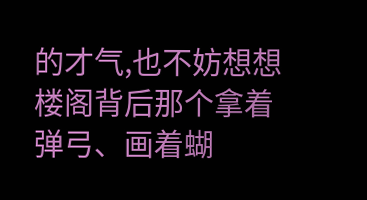的才气,也不妨想想楼阁背后那个拿着弹弓、画着蝴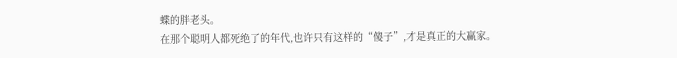蝶的胖老头。
在那个聪明人都死绝了的年代,也许只有这样的“傻子”,才是真正的大赢家。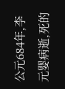公元684年,李元婴病逝,死的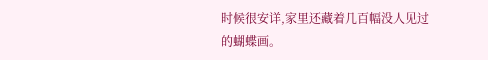时候很安详,家里还藏着几百幅没人见过的蝴蝶画。